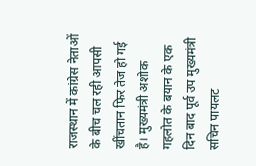राजस्थान में कांग्रेस नेताओं के बीच चल रही आपसी खींचतान फिर तेज हो गई है। मुख्यमंत्री अशोक गहलोत के बयान के एक दिन बाद पूर्व उप मुख्यमंत्री सचिन पायलट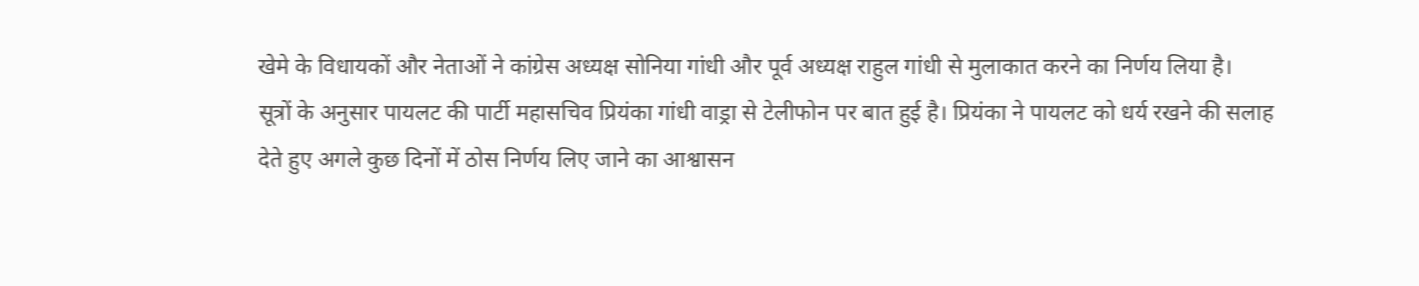खेमे के विधायकों और नेताओं ने कांग्रेस अध्यक्ष सोनिया गांधी और पूर्व अध्यक्ष राहुल गांधी से मुलाकात करने का निर्णय लिया है।
सूत्रों के अनुसार पायलट की पार्टी महासचिव प्रियंका गांधी वाड्रा से टेलीफोन पर बात हुई है। प्रियंका ने पायलट को धर्य रखने की सलाह देते हुए अगले कुछ दिनों में ठोस निर्णय लिए जाने का आश्वासन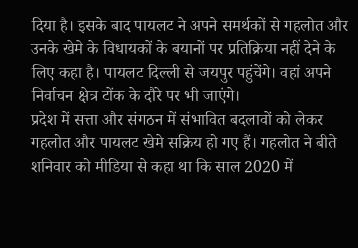दिया है। इसके बाद पायलट ने अपने समर्थकों से गहलोत और उनके खेमे के विधायकों के बयानों पर प्रतिक्रिया नहीं देने के लिए कहा है। पायलट दिल्ली से जयपुर पहुंचेंगे। वहां अपने निर्वाचन क्षेत्र टोंक के दौरे पर भी जाएंगे।
प्रदेश में सत्ता और संगठन में संभावित बदलावों को लेकर गहलोत और पायलट खेमे सक्रिय हो गए हैं। गहलोत ने बीते शनिवार को मीडिया से कहा था कि साल 2020 में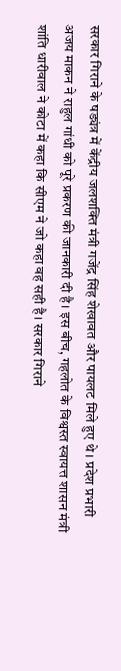सरकार गिराने के षड्यंत्र में केंद्रीय जलशक्ति मंत्री गजेंद्र सिंह शेखावत और पायलट मिले हुए थे। प्रदेश प्रभारी अजय माकन ने राहुल गांधी को पूरे प्रकरण की जानकारी दी है। इस बीच, गहलोत के विश्वस्त स्वायत्त शासन मंत्री शांति धारीवाल ने कोटा में कहा कि सीएम ने जो कहा वह सही है। सरकार गिराने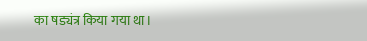का षड्यंत्र किया गया था।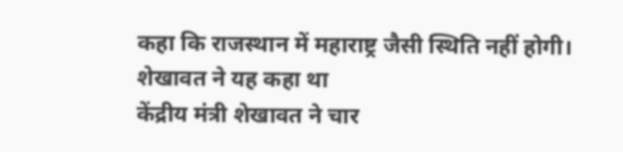कहा कि राजस्थान में महाराष्ट्र जैसी स्थिति नहीं होगी।
शेखावत ने यह कहा था
केंद्रीय मंत्री शेखावत ने चार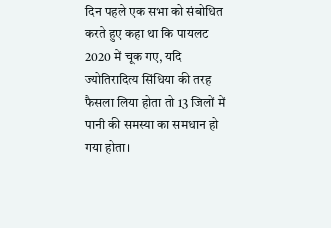दिन पहले एक सभा को संबोधित करते हुए कहा था कि पायलट 2020 में चूक गए, यदि ज्योतिरादित्य सिंधिया की तरह फैसला लिया होता तो 13 जिलों में पानी की समस्या का समधान हो गया होता।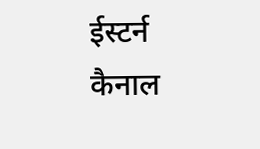ईस्टर्न कैनाल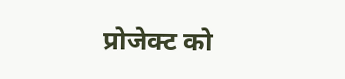प्रोजेक्ट को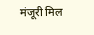मंजूरी मिल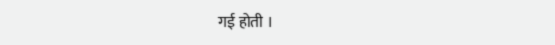गई होती ।